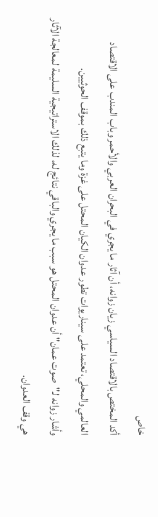خاص
أكد المختص بالاقتصاد السياسي زيان زوانه، أن آثار ما يجري في البحران العربي والأحمر وباب المندب على الاقتصاد العالمي والمحلي، تعتمد على سيناريوات تطور عدوان الكيان المحتل على غزة وما يتبع ذلك بموقف الحوثيين.
وأشار زوانه لـ"صوت عمان" أن عدوان المحتل هو سبب ما يجري والباقي نتائج له، لذلك الاستراتيجية السليمة لمعالجة الآثار هي وقف العدوان.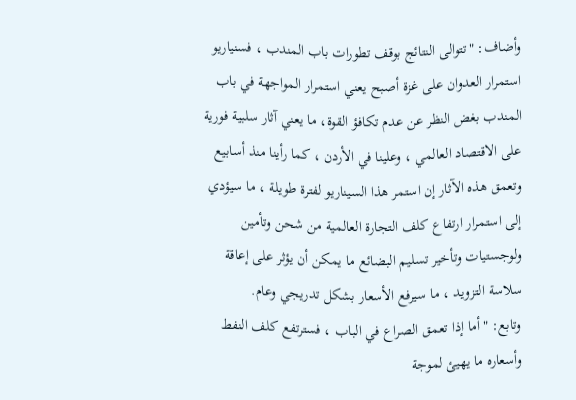وأضاف: "تتوالى النتائج بوقف تطورات باب المندب ، فسنياريو استمرار العدوان على غزة أصبح يعني استمرار المواجهة في باب المندب بغض النظر عن عدم تكافؤ القوة، ما يعني آثار سلبية فورية على الاقتصاد العالمي ، وعلينا في الأردن ، كما رأينا منذ أسابيع وتعمق هذه الآثار إن استمر هذا السيناريو لفترة طويلة ، ما سيؤدي إلى استمرار ارتفاع كلف التجارة العالمية من شحن وتأمين ولوجستيات وتأخير تسليم البضائع ما يمكن أن يؤثر على إعاقة سلاسة التزويد ، ما سيرفع الأسعار بشكل تدريجي وعام.
وتابع: "أما إذا تعمق الصراع في الباب ، فسترتفع كلف النفط وأسعاره ما يهيئ لموجة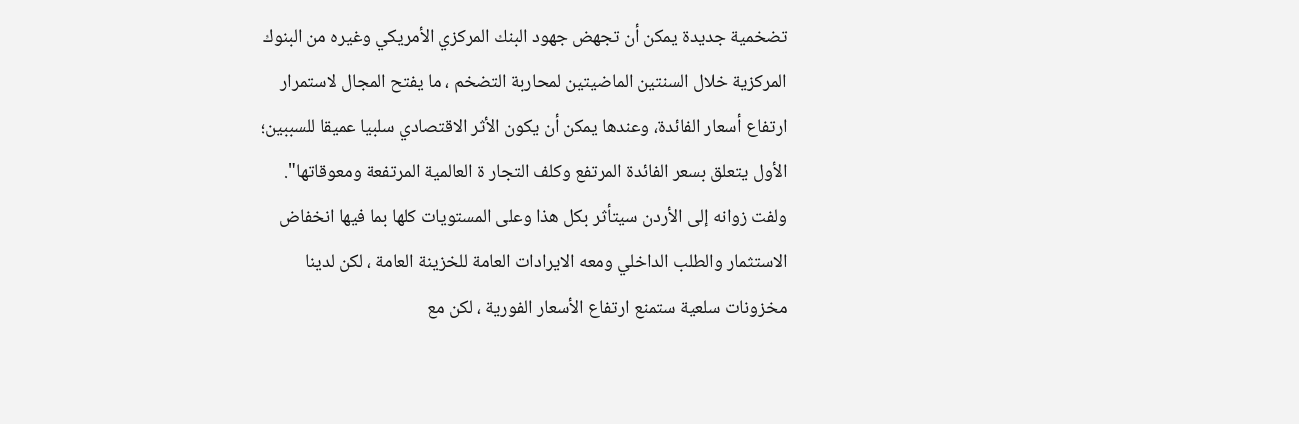تضخمية جديدة يمكن أن تجهض جهود البنك المركزي الأمريكي وغيره من البنوك المركزية خلال السنتين الماضيتين لمحاربة التضخم ، ما يفتح المجال لاستمرار ارتفاع أسعار الفائدة، وعندها يمكن أن يكون الأثر الاقتصادي سلبيا عميقا للسببين؛ الأول يتعلق بسعر الفائدة المرتفع وكلف التجار ة العالمية المرتفعة ومعوقاتها".
ولفت زوانه إلى الأردن سيتأثر بكل هذا وعلى المستويات كلها بما فيها انخفاض الاستثمار والطلب الداخلي ومعه الايرادات العامة للخزينة العامة ، لكن لدينا مخزونات سلعية ستمنع ارتفاع الأسعار الفورية ، لكن مع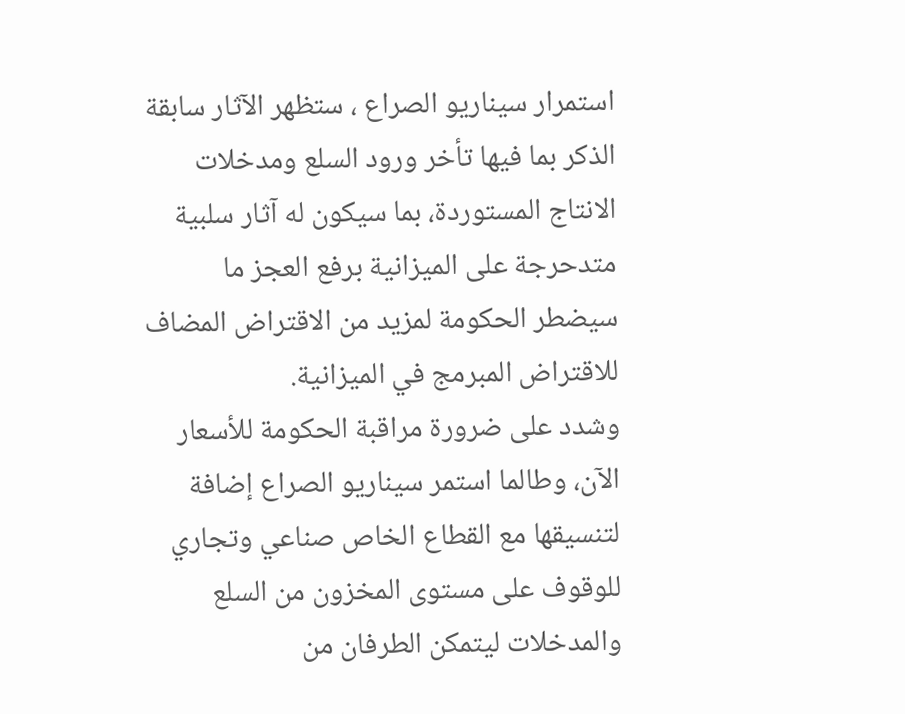استمرار سيناريو الصراع ، ستظهر الآثار سابقة الذكر بما فيها تأخر ورود السلع ومدخلات الانتاج المستوردة، بما سيكون له آثار سلبية متدحرجة على الميزانية برفع العجز ما سيضطر الحكومة لمزيد من الاقتراض المضاف للاقتراض المبرمج في الميزانية.
وشدد على ضرورة مراقبة الحكومة للأسعار الآن، وطالما استمر سيناريو الصراع إضافة لتنسيقها مع القطاع الخاص صناعي وتجاري للوقوف على مستوى المخزون من السلع والمدخلات ليتمكن الطرفان من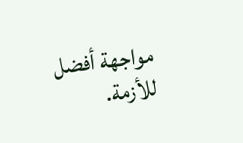مواجهة أفضل للأزمة.